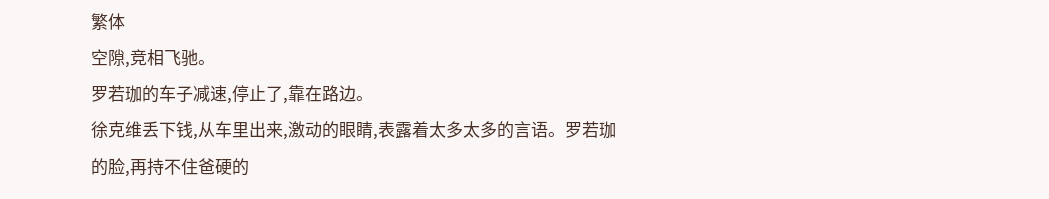繁体
空隙,竞相飞驰。
罗若珈的车子减速,停止了,靠在路边。
徐克维丢下钱,从车里出来,激动的眼睛,表露着太多太多的言语。罗若珈的脸,再持不住爸硬的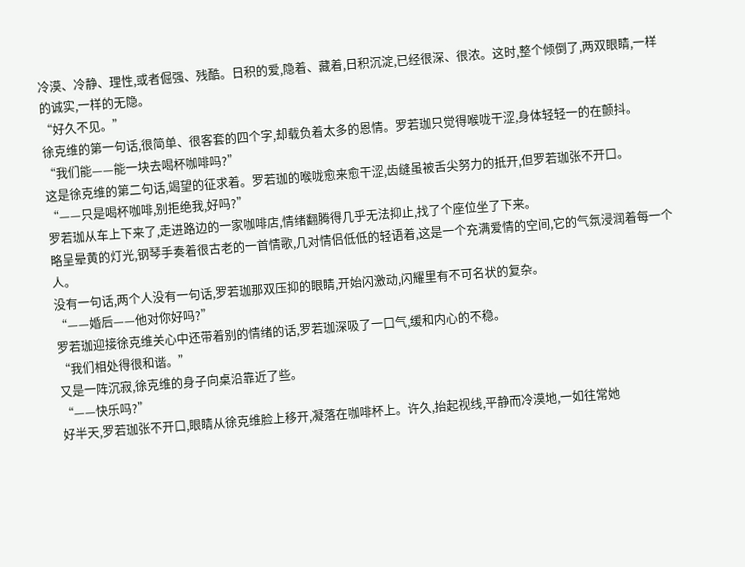冷漠、冷静、理性,或者倔强、残酷。日积的爱,隐着、藏着,日积沉淀,已经很深、很浓。这时,整个倾倒了,两双眼睛,一样的诚实,一样的无隐。
“好久不见。”
徐克维的第一句话,很简单、很客套的四个字,却载负着太多的恩情。罗若珈只觉得喉咙干涩,身体轻轻一的在颤抖。
“我们能——能一块去喝杯咖啡吗?”
这是徐克维的第二句话,竭望的征求着。罗若珈的喉咙愈来愈干涩,齿缝虽被舌尖努力的抵开,但罗若珈张不开口。
“——只是喝杯咖啡,别拒绝我,好吗?”
罗若珈从车上下来了,走进路边的一家咖啡店,情绪翻腾得几乎无法抑止,找了个座位坐了下来。
略呈晕黄的灯光,钢琴手奏着很古老的一首情歌,几对情侣低低的轻语着,这是一个充满爱情的空间,它的气氛浸润着每一个人。
没有一句话,两个人没有一句话,罗若珈那双压抑的眼睛,开始闪激动,闪耀里有不可名状的复杂。
“——婚后——他对你好吗?”
罗若珈迎接徐克维关心中还带着别的情绪的话,罗若珈深吸了一口气,缓和内心的不稳。
“我们相处得很和谐。”
又是一阵沉寂,徐克维的身子向桌沿靠近了些。
“——快乐吗?”
好半天,罗若珈张不开口,眼睛从徐克维脸上移开,凝落在咖啡杯上。许久,抬起视线,平静而冷漠地,一如往常她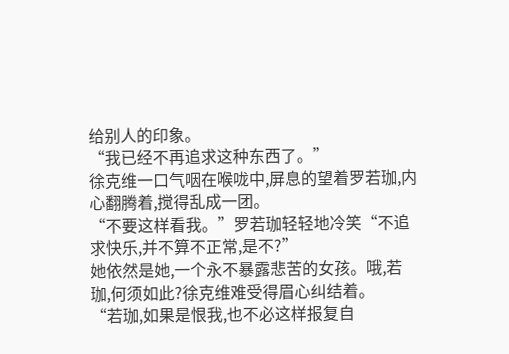给别人的印象。
“我已经不再追求这种东西了。”
徐克维一口气咽在喉咙中,屏息的望着罗若珈,内心翻腾着,搅得乱成一团。
“不要这样看我。”罗若珈轻轻地冷笑“不追求快乐,并不算不正常,是不?”
她依然是她,一个永不暴露悲苦的女孩。哦,若珈,何须如此?徐克维难受得眉心纠结着。
“若珈,如果是恨我,也不必这样报复自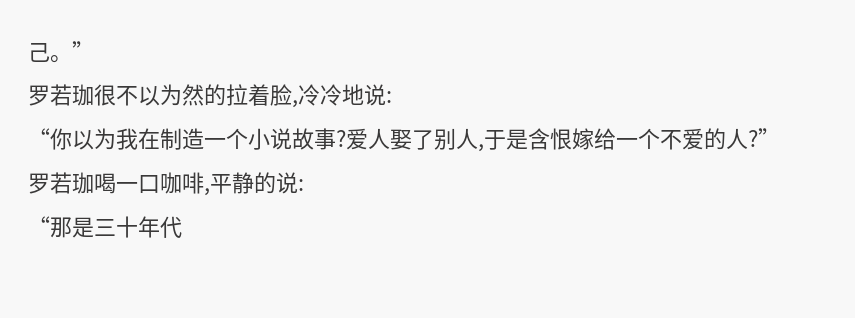己。”
罗若珈很不以为然的拉着脸,冷冷地说:
“你以为我在制造一个小说故事?爱人娶了别人,于是含恨嫁给一个不爱的人?”
罗若珈喝一口咖啡,平静的说:
“那是三十年代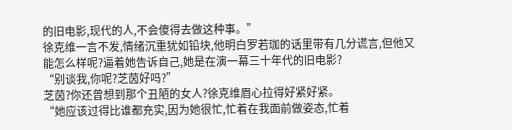的旧电影,现代的人,不会傻得去做这种事。”
徐克维一言不发,情绪沉重犹如铅块,他明白罗若珈的话里带有几分谎言,但他又能怎么样呢?逼着她告诉自己,她是在演一幕三十年代的旧电影?
“别谈我,你呢?芝茵好吗?”
芝茵?你还曾想到那个丑陋的女人?徐克维眉心拉得好紧好紧。
“她应该过得比谁都充实,因为她很忙,忙着在我面前做姿态,忙着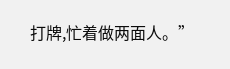打牌,忙着做两面人。”